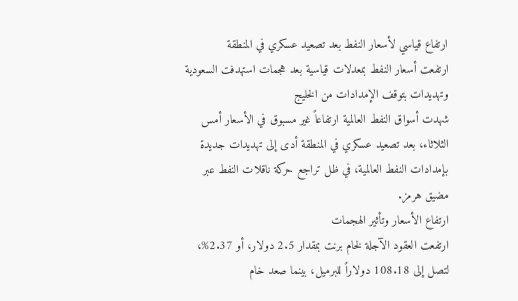ارتفاع قياسي لأسعار النفط بعد تصعيد عسكري في المنطقة
ارتفعت أسعار النفط بمعدلات قياسية بعد هجمات استهدفت السعودية وتهديدات بتوقف الإمدادات من الخليج
شهدت أسواق النفط العالمية ارتفاعاً غير مسبوق في الأسعار أمس الثلاثاء، بعد تصعيد عسكري في المنطقة أدى إلى تهديدات جديدة بإمدادات النفط العالمية، في ظل تراجع حركة ناقلات النفط عبر مضيق هرمز.
ارتفاع الأسعار وتأثير الهجمات
ارتفعت العقود الآجلة لخام برنت بمقدار 2.5 دولار، أو 2.37%، لتصل إلى 108.18 دولاراً للبرميل، بينما صعد خام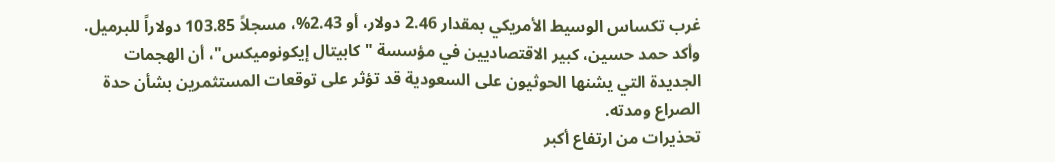غرب تكساس الوسيط الأمريكي بمقدار 2.46 دولار، أو 2.43%، مسجلاً 103.85 دولاراً للبرميل. وأكد حمد حسين، كبير الاقتصاديين في مؤسسة "كابيتال إيكونوميكس"، أن الهجمات الجديدة التي يشنها الحوثيون على السعودية قد تؤثر على توقعات المستثمرين بشأن حدة الصراع ومدته.
تحذيرات من ارتفاع أكبر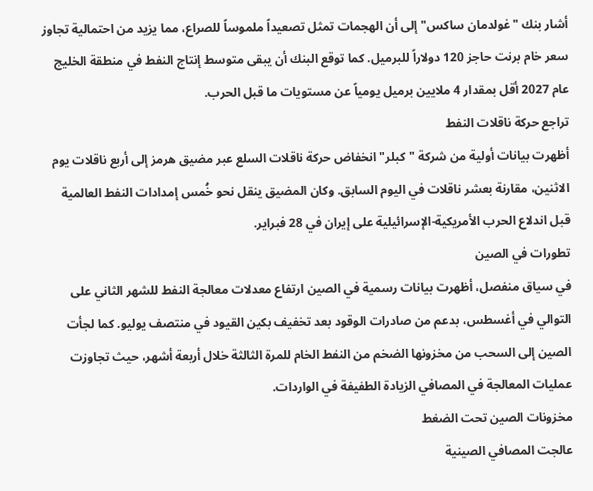أشار بنك "غولدمان ساكس" إلى أن الهجمات تمثل تصعيداً ملموساً للصراع، مما يزيد من احتمالية تجاوز سعر خام برنت حاجز 120 دولاراً للبرميل. كما توقع البنك أن يبقى متوسط إنتاج النفط في منطقة الخليج عام 2027 أقل بمقدار 4 ملايين برميل يومياً عن مستويات ما قبل الحرب.
تراجع حركة ناقلات النفط
أظهرت بيانات أولية من شركة "كبلر" انخفاض حركة ناقلات السلع عبر مضيق هرمز إلى أربع ناقلات يوم الاثنين، مقارنة بعشر ناقلات في اليوم السابق. وكان المضيق ينقل نحو خُمس إمدادات النفط العالمية قبل اندلاع الحرب الأمريكية-الإسرائيلية على إيران في 28 فبراير.
تطورات في الصين
في سياق منفصل، أظهرت بيانات رسمية في الصين ارتفاع معدلات معالجة النفط للشهر الثاني على التوالي في أغسطس، بدعم من صادرات الوقود بعد تخفيف بكين القيود في منتصف يوليو. كما لجأت الصين إلى السحب من مخزونها الضخم من النفط الخام للمرة الثالثة خلال أربعة أشهر، حيث تجاوزت عمليات المعالجة في المصافي الزيادة الطفيفة في الواردات.
مخزونات الصين تحت الضغط
عالجت المصافي الصينية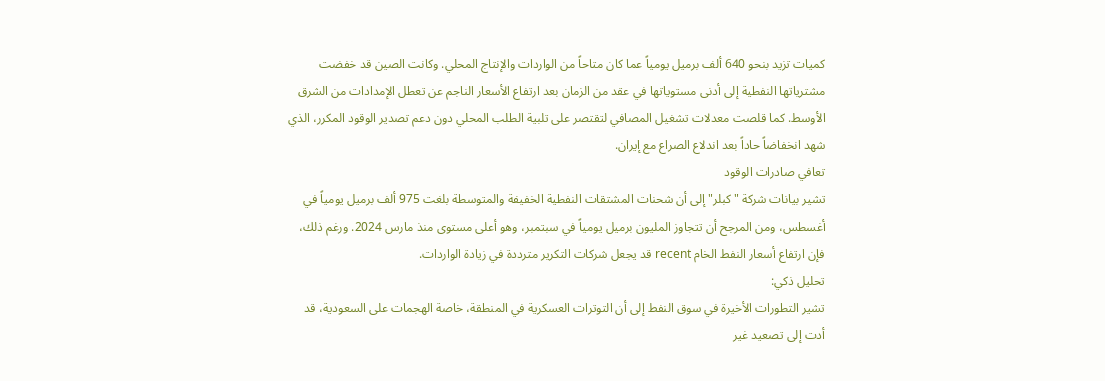كميات تزيد بنحو 640 ألف برميل يومياً عما كان متاحاً من الواردات والإنتاج المحلي. وكانت الصين قد خفضت مشترياتها النفطية إلى أدنى مستوياتها في عقد من الزمان بعد ارتفاع الأسعار الناجم عن تعطل الإمدادات من الشرق الأوسط. كما قلصت معدلات تشغيل المصافي لتقتصر على تلبية الطلب المحلي دون دعم تصدير الوقود المكرر، الذي شهد انخفاضاً حاداً بعد اندلاع الصراع مع إيران.
تعافي صادرات الوقود
تشير بيانات شركة "كبلر" إلى أن شحنات المشتقات النفطية الخفيفة والمتوسطة بلغت 975 ألف برميل يومياً في أغسطس، ومن المرجح أن تتجاوز المليون برميل يومياً في سبتمبر، وهو أعلى مستوى منذ مارس 2024. ورغم ذلك، فإن ارتفاع أسعار النفط الخام recent قد يجعل شركات التكرير مترددة في زيادة الواردات.
تحليل ذكي:
تشير التطورات الأخيرة في سوق النفط إلى أن التوترات العسكرية في المنطقة، خاصة الهجمات على السعودية، قد أدت إلى تصعيد غير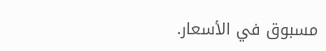مسبوق في الأسعار.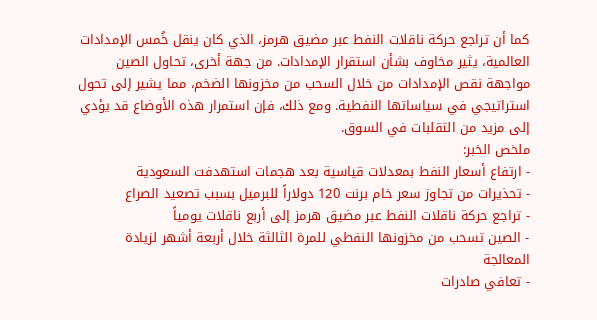كما أن تراجع حركة ناقلات النفط عبر مضيق هرمز، الذي كان ينقل خُمس الإمدادات العالمية، يثير مخاوف بشأن استقرار الإمدادات. من جهة أخرى، تحاول الصين مواجهة نقص الإمدادات من خلال السحب من مخزونها الضخم، مما يشير إلى تحول استراتيجي في سياساتها النفطية. ومع ذلك، فإن استمرار هذه الأوضاع قد يؤدي إلى مزيد من التقلبات في السوق.
ملخص الخبر:
- ارتفاع أسعار النفط بمعدلات قياسية بعد هجمات استهدفت السعودية
- تحذيرات من تجاوز سعر خام برنت 120 دولاراً للبرميل بسبب تصعيد الصراع
- تراجع حركة ناقلات النفط عبر مضيق هرمز إلى أربع ناقلات يومياً
- الصين تسحب من مخزونها النفطي للمرة الثالثة خلال أربعة أشهر لزيادة المعالجة
- تعافي صادرات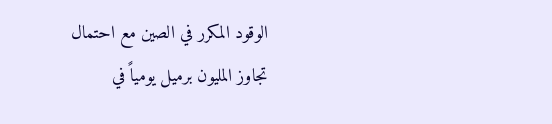الوقود المكرر في الصين مع احتمال تجاوز المليون برميل يومياً في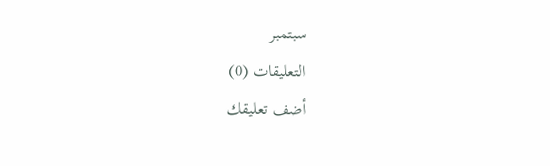سبتمبر
التعليقات (0)
أضف تعليقك